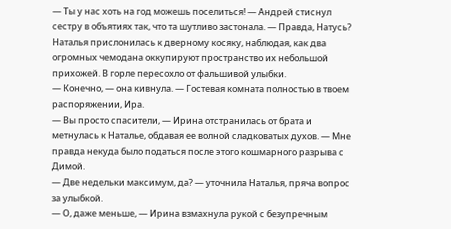— Ты у нас хоть на год можешь поселиться! — Андрей стиснул сестру в объятиях так, что та шутливо застонала. — Правда, Натусь?
Наталья прислонилась к дверному косяку, наблюдая, как два огромных чемодана оккупируют пространство их небольшой прихожей. В горле пересохло от фальшивой улыбки.
— Конечно, — она кивнула. — Гостевая комната полностью в твоем распоряжении, Ира.
— Вы просто спасители, — Ирина отстранилась от брата и метнулась к Наталье, обдавая ее волной сладковатых духов. — Мне правда некуда было податься после этого кошмарного разрыва с Димой.
— Две недельки максимум, да? — уточнила Наталья, пряча вопрос за улыбкой.
— О, даже меньше, — Ирина взмахнула рукой с безупречным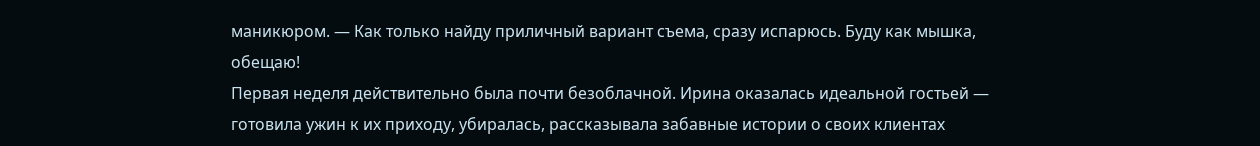маникюром. — Как только найду приличный вариант съема, сразу испарюсь. Буду как мышка, обещаю!
Первая неделя действительно была почти безоблачной. Ирина оказалась идеальной гостьей — готовила ужин к их приходу, убиралась, рассказывала забавные истории о своих клиентах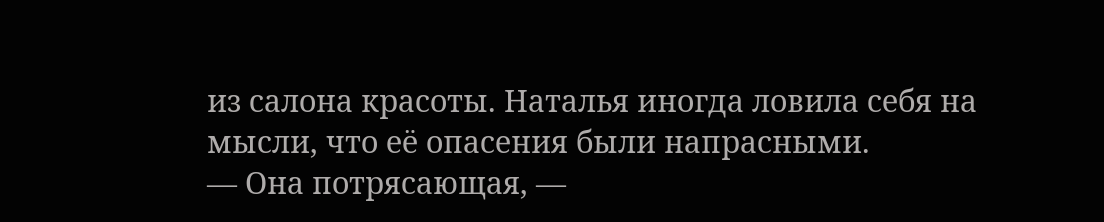из салона красоты. Наталья иногда ловила себя на мысли, что её опасения были напрасными.
— Она потрясающая, —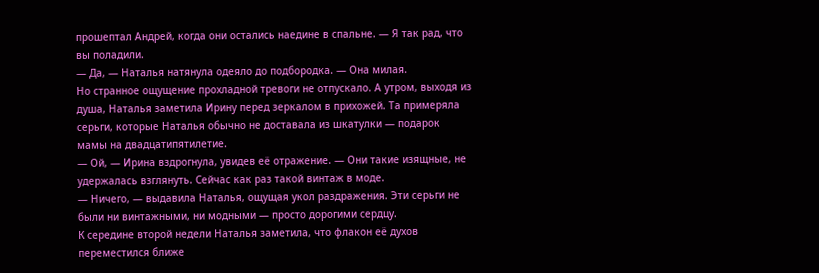прошептал Андрей, когда они остались наедине в спальне. — Я так рад, что вы поладили.
— Да, — Наталья натянула одеяло до подбородка. — Она милая.
Но странное ощущение прохладной тревоги не отпускало. А утром, выходя из душа, Наталья заметила Ирину перед зеркалом в прихожей. Та примеряла серьги, которые Наталья обычно не доставала из шкатулки — подарок мамы на двадцатипятилетие.
— Ой, — Ирина вздрогнула, увидев её отражение. — Они такие изящные, не удержалась взглянуть. Сейчас как раз такой винтаж в моде.
— Ничего, — выдавила Наталья, ощущая укол раздражения. Эти серьги не были ни винтажными, ни модными — просто дорогими сердцу.
К середине второй недели Наталья заметила, что флакон её духов переместился ближе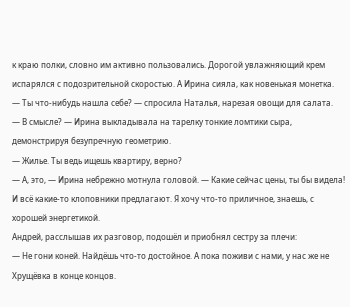к краю полки, словно им активно пользовались. Дорогой увлажняющий крем испарялся с подозрительной скоростью. А Ирина сияла, как новенькая монетка.
— Ты что-нибудь нашла себе? — спросила Наталья, нарезая овощи для салата.
— В смысле? — Ирина выкладывала на тарелку тонкие ломтики сыра, демонстрируя безупречную геометрию.
— Жилье. Ты ведь ищешь квартиру, верно?
— А, это, — Ирина небрежно мотнула головой. — Какие сейчас цены, ты бы видела! И всё какие-то клоповники предлагают. Я хочу что-то приличное, знаешь, с хорошей энергетикой.
Андрей, расслышав их разговор, подошёл и приобнял сестру за плечи:
— Не гони коней. Найдёшь что-то достойное. А пока поживи с нами, у нас же не Хрущёвка в конце концов.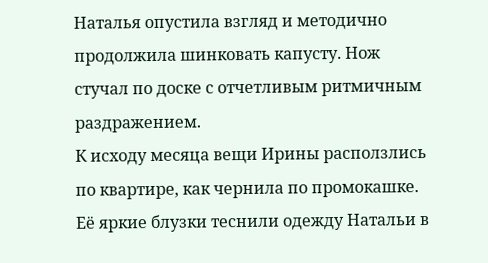Наталья опустила взгляд и методично продолжила шинковать капусту. Нож стучал по доске с отчетливым ритмичным раздражением.
К исходу месяца вещи Ирины расползлись по квартире, как чернила по промокашке. Её яркие блузки теснили одежду Натальи в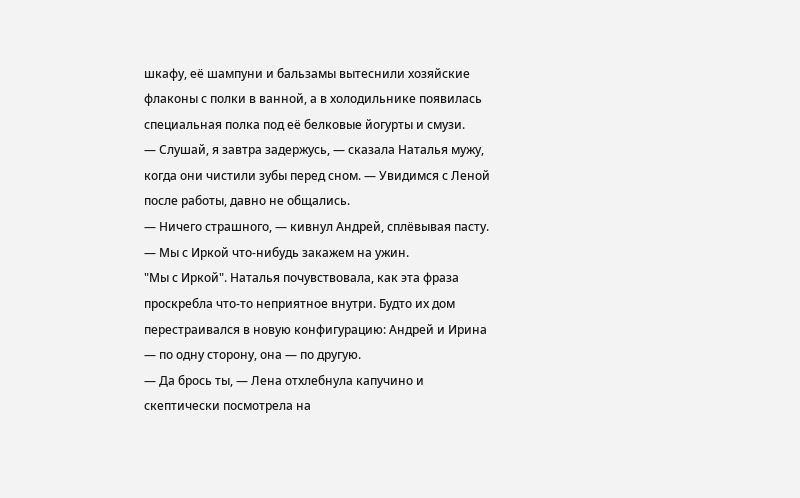шкафу, её шампуни и бальзамы вытеснили хозяйские флаконы с полки в ванной, а в холодильнике появилась специальная полка под её белковые йогурты и смузи.
— Слушай, я завтра задержусь, — сказала Наталья мужу, когда они чистили зубы перед сном. — Увидимся с Леной после работы, давно не общались.
— Ничего страшного, — кивнул Андрей, сплёвывая пасту. — Мы с Иркой что-нибудь закажем на ужин.
"Мы с Иркой". Наталья почувствовала, как эта фраза проскребла что-то неприятное внутри. Будто их дом перестраивался в новую конфигурацию: Андрей и Ирина — по одну сторону, она — по другую.
— Да брось ты, — Лена отхлебнула капучино и скептически посмотрела на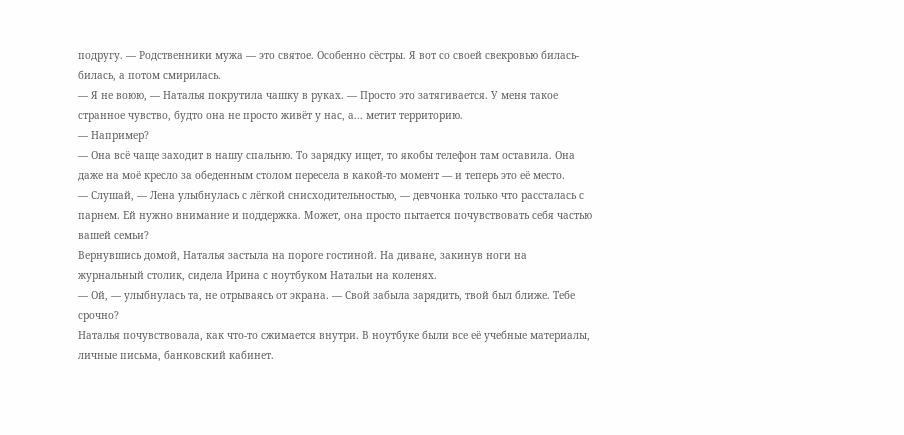подругу. — Родственники мужа — это святое. Особенно сёстры. Я вот со своей свекровью билась-билась, а потом смирилась.
— Я не воюю, — Наталья покрутила чашку в руках. — Просто это затягивается. У меня такое странное чувство, будто она не просто живёт у нас, а... метит территорию.
— Например?
— Она всё чаще заходит в нашу спальню. То зарядку ищет, то якобы телефон там оставила. Она даже на моё кресло за обеденным столом пересела в какой-то момент — и теперь это её место.
— Слушай, — Лена улыбнулась с лёгкой снисходительностью, — девчонка только что рассталась с парнем. Ей нужно внимание и поддержка. Может, она просто пытается почувствовать себя частью вашей семьи?
Вернувшись домой, Наталья застыла на пороге гостиной. На диване, закинув ноги на журнальный столик, сидела Ирина с ноутбуком Натальи на коленях.
— Ой, — улыбнулась та, не отрываясь от экрана. — Свой забыла зарядить, твой был ближе. Тебе срочно?
Наталья почувствовала, как что-то сжимается внутри. В ноутбуке были все её учебные материалы, личные письма, банковский кабинет.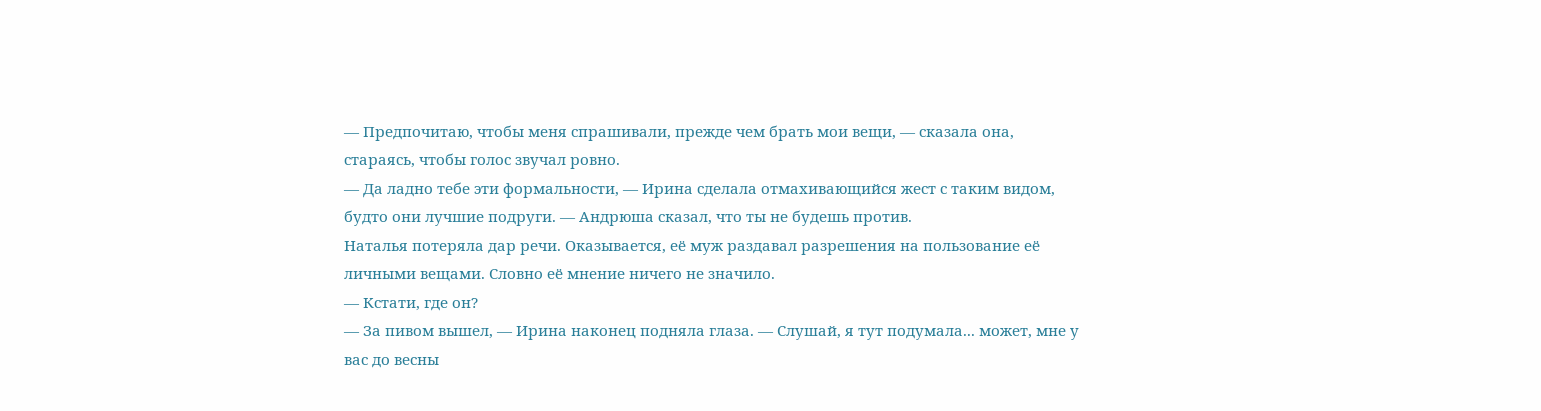— Предпочитаю, чтобы меня спрашивали, прежде чем брать мои вещи, — сказала она, стараясь, чтобы голос звучал ровно.
— Да ладно тебе эти формальности, — Ирина сделала отмахивающийся жест с таким видом, будто они лучшие подруги. — Андрюша сказал, что ты не будешь против.
Наталья потеряла дар речи. Оказывается, её муж раздавал разрешения на пользование её личными вещами. Словно её мнение ничего не значило.
— Кстати, где он?
— За пивом вышел, — Ирина наконец подняла глаза. — Слушай, я тут подумала... может, мне у вас до весны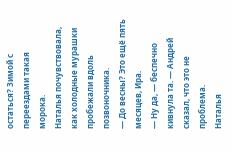остаться? Зимой с переездами такая морока.
Наталья почувствовала, как холодные мурашки пробежали вдоль позвоночника.
— До весны? Это ещё пять месяцев, Ира.
— Ну да, — беспечно кивнула та. — Андрей сказал, что это не проблема.
Наталья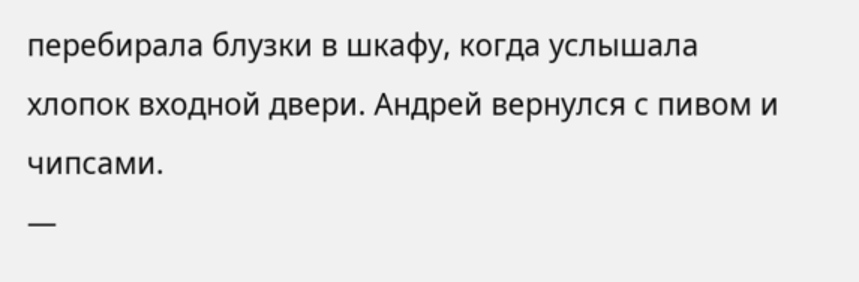перебирала блузки в шкафу, когда услышала хлопок входной двери. Андрей вернулся с пивом и чипсами.
—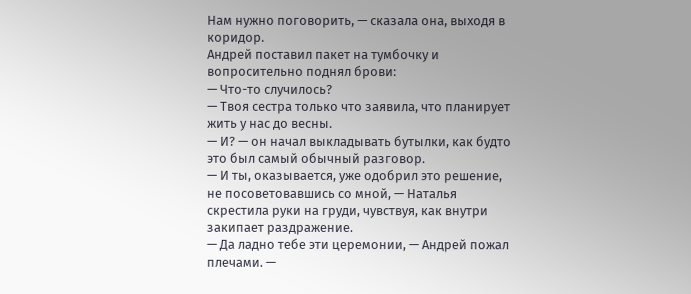Нам нужно поговорить, — сказала она, выходя в коридор.
Андрей поставил пакет на тумбочку и вопросительно поднял брови:
— Что-то случилось?
— Твоя сестра только что заявила, что планирует жить у нас до весны.
— И? — он начал выкладывать бутылки, как будто это был самый обычный разговор.
— И ты, оказывается, уже одобрил это решение, не посоветовавшись со мной, — Наталья скрестила руки на груди, чувствуя, как внутри закипает раздражение.
— Да ладно тебе эти церемонии, — Андрей пожал плечами. —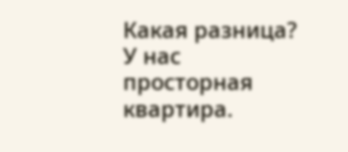Какая разница? У нас просторная квартира.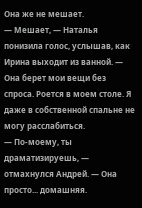Она же не мешает.
— Мешает, — Наталья понизила голос, услышав, как Ирина выходит из ванной. — Она берет мои вещи без спроса. Роется в моем столе. Я даже в собственной спальне не могу расслабиться.
— По-моему, ты драматизируешь, — отмахнулся Андрей. — Она просто... домашняя.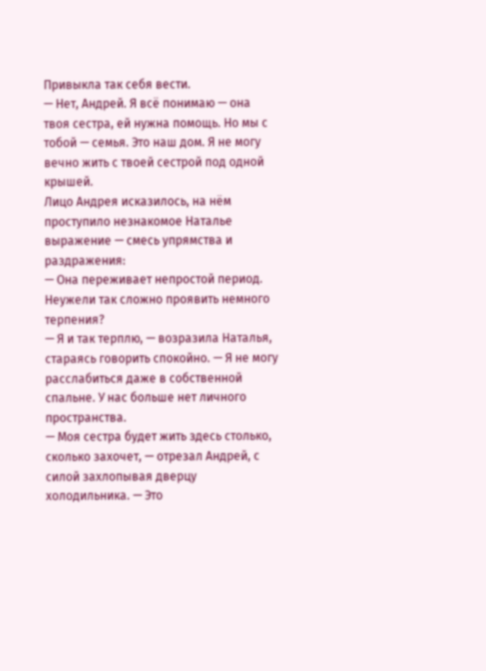Привыкла так себя вести.
— Нет, Андрей. Я всё понимаю — она твоя сестра, ей нужна помощь. Но мы с тобой — семья. Это наш дом. Я не могу вечно жить с твоей сестрой под одной крышей.
Лицо Андрея исказилось, на нём проступило незнакомое Наталье выражение — смесь упрямства и раздражения:
— Она переживает непростой период. Неужели так сложно проявить немного терпения?
— Я и так терплю, — возразила Наталья, стараясь говорить спокойно. — Я не могу расслабиться даже в собственной спальне. У нас больше нет личного пространства.
— Моя сестра будет жить здесь столько, сколько захочет, — отрезал Андрей, с силой захлопывая дверцу холодильника. — Это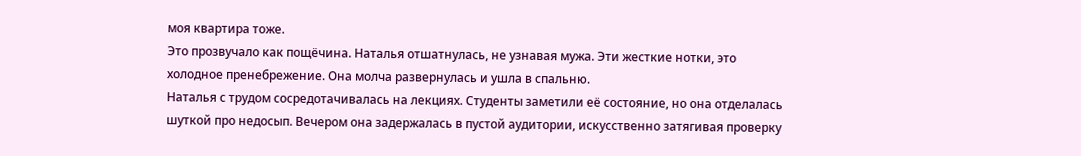моя квартира тоже.
Это прозвучало как пощёчина. Наталья отшатнулась, не узнавая мужа. Эти жесткие нотки, это холодное пренебрежение. Она молча развернулась и ушла в спальню.
Наталья с трудом сосредотачивалась на лекциях. Студенты заметили её состояние, но она отделалась шуткой про недосып. Вечером она задержалась в пустой аудитории, искусственно затягивая проверку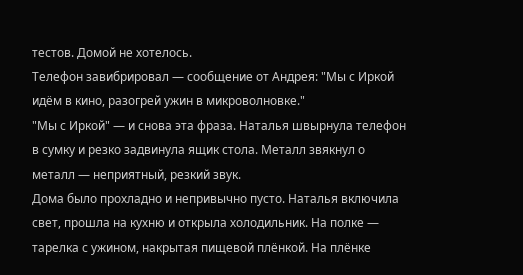тестов. Домой не хотелось.
Телефон завибрировал — сообщение от Андрея: "Мы с Иркой идём в кино, разогрей ужин в микроволновке."
"Мы с Иркой" — и снова эта фраза. Наталья швырнула телефон в сумку и резко задвинула ящик стола. Металл звякнул о металл — неприятный, резкий звук.
Дома было прохладно и непривычно пусто. Наталья включила свет, прошла на кухню и открыла холодильник. На полке — тарелка с ужином, накрытая пищевой плёнкой. На плёнке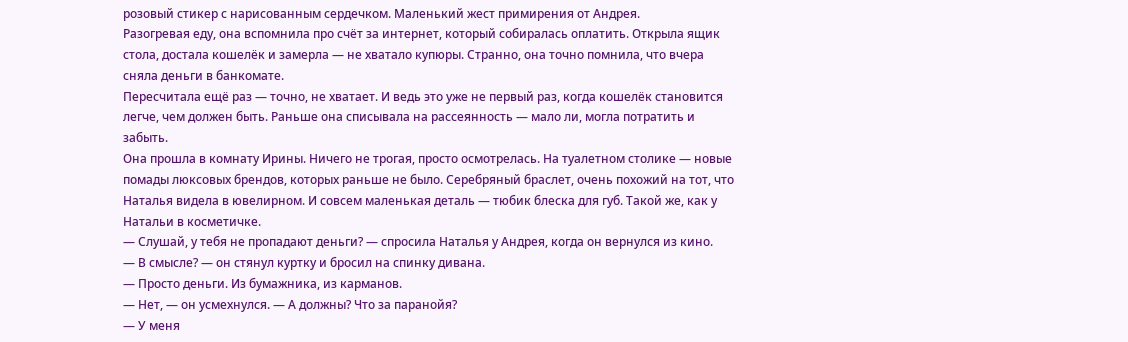розовый стикер с нарисованным сердечком. Маленький жест примирения от Андрея.
Разогревая еду, она вспомнила про счёт за интернет, который собиралась оплатить. Открыла ящик стола, достала кошелёк и замерла — не хватало купюры. Странно, она точно помнила, что вчера сняла деньги в банкомате.
Пересчитала ещё раз — точно, не хватает. И ведь это уже не первый раз, когда кошелёк становится легче, чем должен быть. Раньше она списывала на рассеянность — мало ли, могла потратить и забыть.
Она прошла в комнату Ирины. Ничего не трогая, просто осмотрелась. На туалетном столике — новые помады люксовых брендов, которых раньше не было. Серебряный браслет, очень похожий на тот, что Наталья видела в ювелирном. И совсем маленькая деталь — тюбик блеска для губ. Такой же, как у Натальи в косметичке.
— Слушай, у тебя не пропадают деньги? — спросила Наталья у Андрея, когда он вернулся из кино.
— В смысле? — он стянул куртку и бросил на спинку дивана.
— Просто деньги. Из бумажника, из карманов.
— Нет, — он усмехнулся. — А должны? Что за паранойя?
— У меня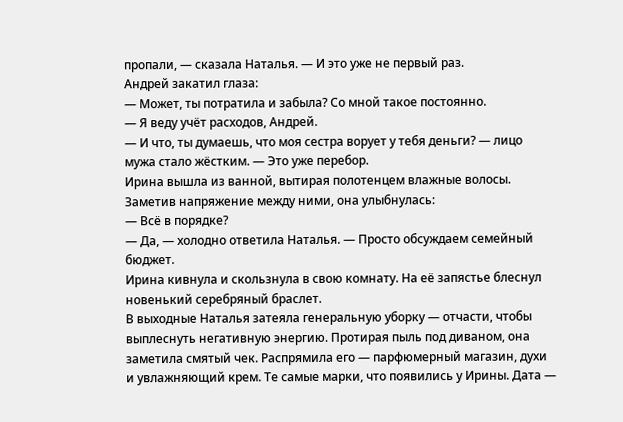пропали, — сказала Наталья. — И это уже не первый раз.
Андрей закатил глаза:
— Может, ты потратила и забыла? Со мной такое постоянно.
— Я веду учёт расходов, Андрей.
— И что, ты думаешь, что моя сестра ворует у тебя деньги? — лицо мужа стало жёстким. — Это уже перебор.
Ирина вышла из ванной, вытирая полотенцем влажные волосы. Заметив напряжение между ними, она улыбнулась:
— Всё в порядке?
— Да, — холодно ответила Наталья. — Просто обсуждаем семейный бюджет.
Ирина кивнула и скользнула в свою комнату. На её запястье блеснул новенький серебряный браслет.
В выходные Наталья затеяла генеральную уборку — отчасти, чтобы выплеснуть негативную энергию. Протирая пыль под диваном, она заметила смятый чек. Распрямила его — парфюмерный магазин, духи и увлажняющий крем. Те самые марки, что появились у Ирины. Дата —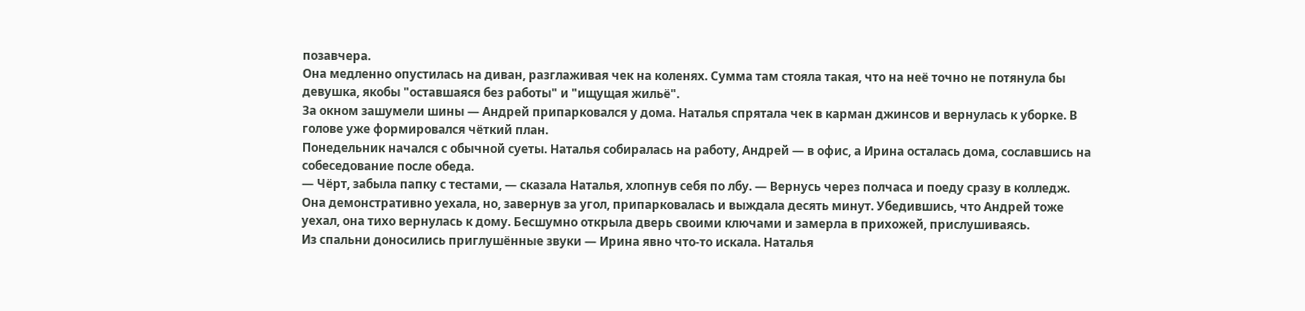позавчера.
Она медленно опустилась на диван, разглаживая чек на коленях. Сумма там стояла такая, что на неё точно не потянула бы девушка, якобы "оставшаяся без работы" и "ищущая жильё".
За окном зашумели шины — Андрей припарковался у дома. Наталья спрятала чек в карман джинсов и вернулась к уборке. В голове уже формировался чёткий план.
Понедельник начался с обычной суеты. Наталья собиралась на работу, Андрей — в офис, а Ирина осталась дома, сославшись на собеседование после обеда.
— Чёрт, забыла папку с тестами, — сказала Наталья, хлопнув себя по лбу. — Вернусь через полчаса и поеду сразу в колледж.
Она демонстративно уехала, но, завернув за угол, припарковалась и выждала десять минут. Убедившись, что Андрей тоже уехал, она тихо вернулась к дому. Бесшумно открыла дверь своими ключами и замерла в прихожей, прислушиваясь.
Из спальни доносились приглушённые звуки — Ирина явно что-то искала. Наталья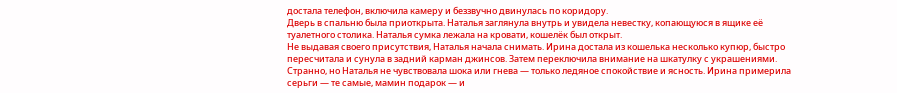достала телефон, включила камеру и беззвучно двинулась по коридору.
Дверь в спальню была приоткрыта. Наталья заглянула внутрь и увидела невестку, копающуюся в ящике её туалетного столика. Наталья сумка лежала на кровати, кошелёк был открыт.
Не выдавая своего присутствия, Наталья начала снимать. Ирина достала из кошелька несколько купюр, быстро пересчитала и сунула в задний карман джинсов. Затем переключила внимание на шкатулку с украшениями.
Странно, но Наталья не чувствовала шока или гнева — только ледяное спокойствие и ясность. Ирина примерила серьги — те самые, мамин подарок — и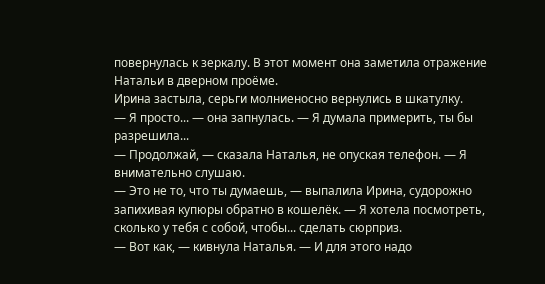повернулась к зеркалу. В этот момент она заметила отражение Натальи в дверном проёме.
Ирина застыла, серьги молниеносно вернулись в шкатулку.
— Я просто... — она запнулась. — Я думала примерить, ты бы разрешила...
— Продолжай, — сказала Наталья, не опуская телефон. — Я внимательно слушаю.
— Это не то, что ты думаешь, — выпалила Ирина, судорожно запихивая купюры обратно в кошелёк. — Я хотела посмотреть, сколько у тебя с собой, чтобы... сделать сюрприз.
— Вот как, — кивнула Наталья. — И для этого надо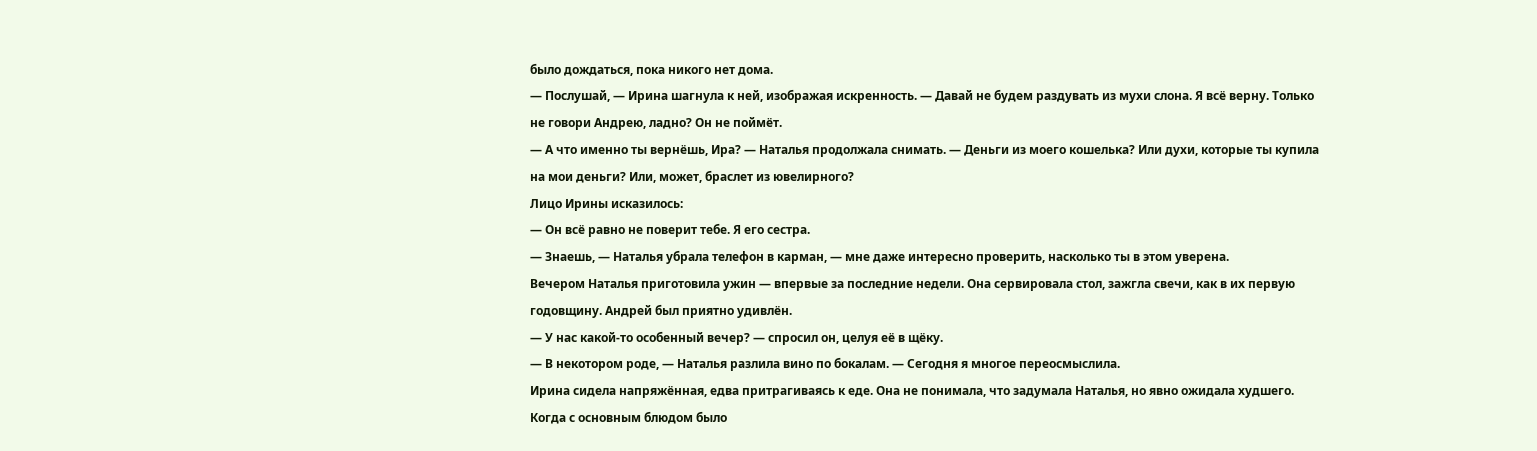было дождаться, пока никого нет дома.
— Послушай, — Ирина шагнула к ней, изображая искренность. — Давай не будем раздувать из мухи слона. Я всё верну. Только не говори Андрею, ладно? Он не поймёт.
— А что именно ты вернёшь, Ира? — Наталья продолжала снимать. — Деньги из моего кошелька? Или духи, которые ты купила на мои деньги? Или, может, браслет из ювелирного?
Лицо Ирины исказилось:
— Он всё равно не поверит тебе. Я его сестра.
— Знаешь, — Наталья убрала телефон в карман, — мне даже интересно проверить, насколько ты в этом уверена.
Вечером Наталья приготовила ужин — впервые за последние недели. Она сервировала стол, зажгла свечи, как в их первую годовщину. Андрей был приятно удивлён.
— У нас какой-то особенный вечер? — спросил он, целуя её в щёку.
— В некотором роде, — Наталья разлила вино по бокалам. — Сегодня я многое переосмыслила.
Ирина сидела напряжённая, едва притрагиваясь к еде. Она не понимала, что задумала Наталья, но явно ожидала худшего.
Когда с основным блюдом было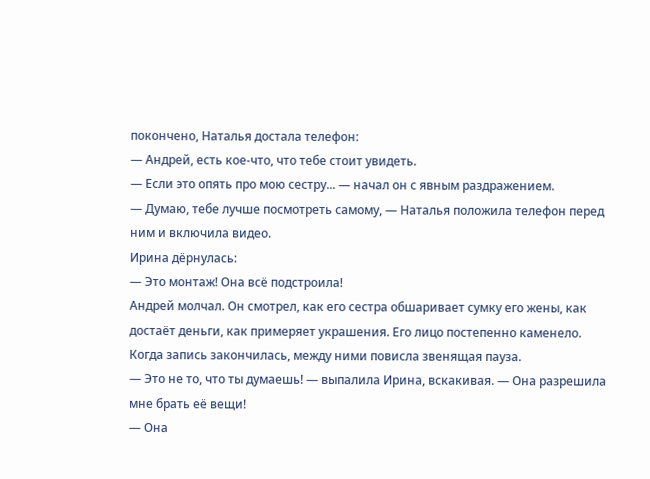покончено, Наталья достала телефон:
— Андрей, есть кое-что, что тебе стоит увидеть.
— Если это опять про мою сестру... — начал он с явным раздражением.
— Думаю, тебе лучше посмотреть самому, — Наталья положила телефон перед ним и включила видео.
Ирина дёрнулась:
— Это монтаж! Она всё подстроила!
Андрей молчал. Он смотрел, как его сестра обшаривает сумку его жены, как достаёт деньги, как примеряет украшения. Его лицо постепенно каменело. Когда запись закончилась, между ними повисла звенящая пауза.
— Это не то, что ты думаешь! — выпалила Ирина, вскакивая. — Она разрешила мне брать её вещи!
— Она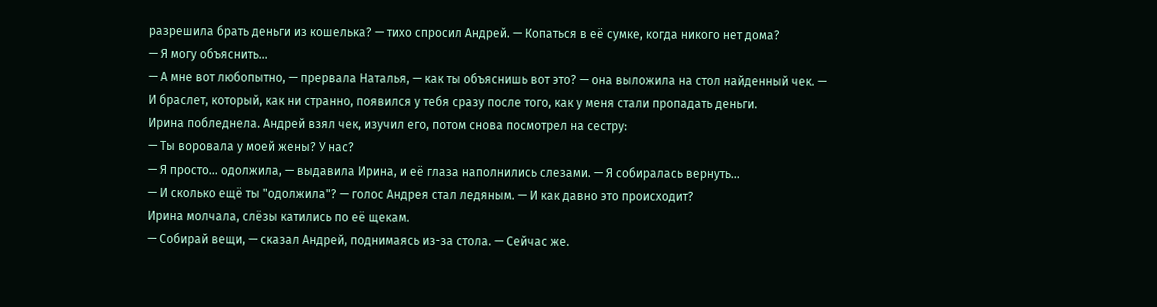разрешила брать деньги из кошелька? — тихо спросил Андрей. — Копаться в её сумке, когда никого нет дома?
— Я могу объяснить...
— А мне вот любопытно, — прервала Наталья, — как ты объяснишь вот это? — она выложила на стол найденный чек. — И браслет, который, как ни странно, появился у тебя сразу после того, как у меня стали пропадать деньги.
Ирина побледнела. Андрей взял чек, изучил его, потом снова посмотрел на сестру:
— Ты воровала у моей жены? У нас?
— Я просто... одолжила, — выдавила Ирина, и её глаза наполнились слезами. — Я собиралась вернуть...
— И сколько ещё ты "одолжила"? — голос Андрея стал ледяным. — И как давно это происходит?
Ирина молчала, слёзы катились по её щекам.
— Собирай вещи, — сказал Андрей, поднимаясь из-за стола. — Сейчас же.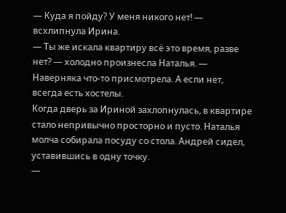— Куда я пойду? У меня никого нет! — всхлипнула Ирина.
— Ты же искала квартиру всё это время, разве нет? — холодно произнесла Наталья. — Наверняка что-то присмотрела. А если нет, всегда есть хостелы.
Когда дверь за Ириной захлопнулась, в квартире стало непривычно просторно и пусто. Наталья молча собирала посуду со стола. Андрей сидел, уставившись в одну точку.
—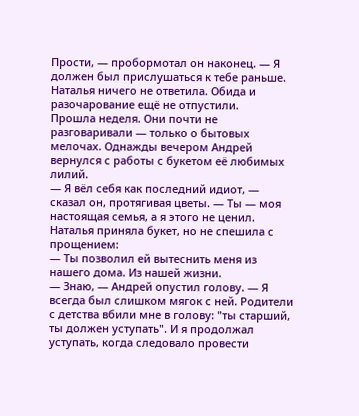Прости, — пробормотал он наконец. — Я должен был прислушаться к тебе раньше.
Наталья ничего не ответила. Обида и разочарование ещё не отпустили.
Прошла неделя. Они почти не разговаривали — только о бытовых мелочах. Однажды вечером Андрей вернулся с работы с букетом её любимых лилий.
— Я вёл себя как последний идиот, — сказал он, протягивая цветы. — Ты — моя настоящая семья, а я этого не ценил.
Наталья приняла букет, но не спешила с прощением:
— Ты позволил ей вытеснить меня из нашего дома. Из нашей жизни.
— Знаю, — Андрей опустил голову. — Я всегда был слишком мягок с ней. Родители с детства вбили мне в голову: "ты старший, ты должен уступать". И я продолжал уступать, когда следовало провести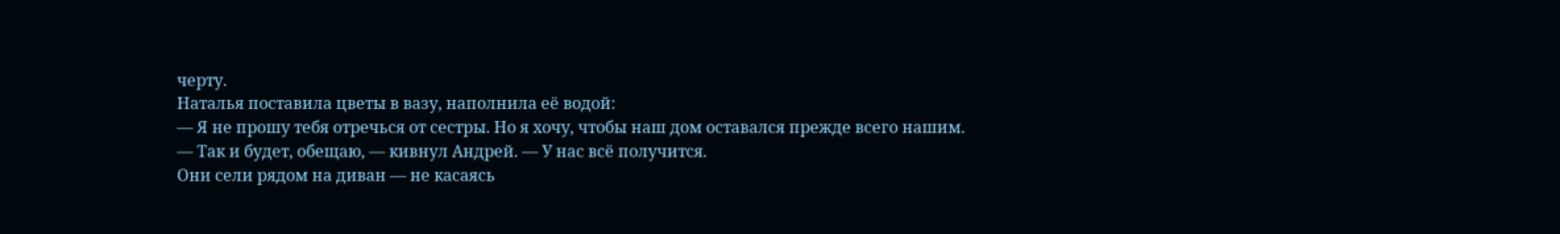черту.
Наталья поставила цветы в вазу, наполнила её водой:
— Я не прошу тебя отречься от сестры. Но я хочу, чтобы наш дом оставался прежде всего нашим.
— Так и будет, обещаю, — кивнул Андрей. — У нас всё получится.
Они сели рядом на диван — не касаясь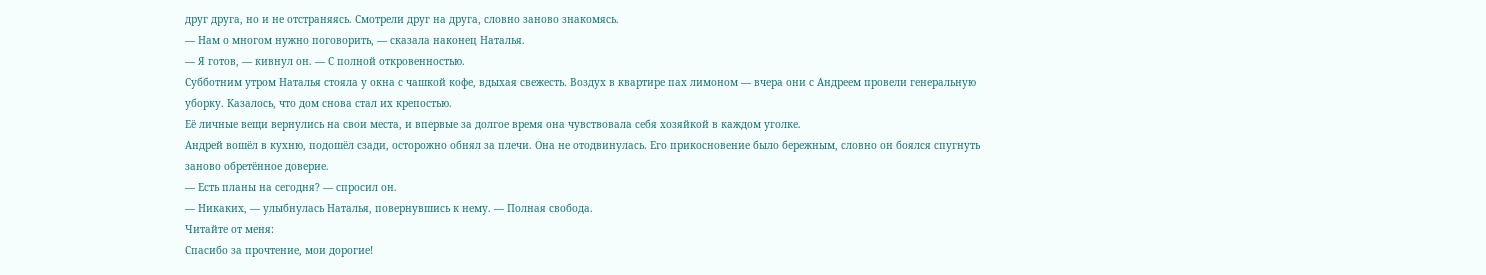друг друга, но и не отстраняясь. Смотрели друг на друга, словно заново знакомясь.
— Нам о многом нужно поговорить, — сказала наконец Наталья.
— Я готов, — кивнул он. — С полной откровенностью.
Субботним утром Наталья стояла у окна с чашкой кофе, вдыхая свежесть. Воздух в квартире пах лимоном — вчера они с Андреем провели генеральную уборку. Казалось, что дом снова стал их крепостью.
Её личные вещи вернулись на свои места, и впервые за долгое время она чувствовала себя хозяйкой в каждом уголке.
Андрей вошёл в кухню, подошёл сзади, осторожно обнял за плечи. Она не отодвинулась. Его прикосновение было бережным, словно он боялся спугнуть заново обретённое доверие.
— Есть планы на сегодня? — спросил он.
— Никаких, — улыбнулась Наталья, повернувшись к нему. — Полная свобода.
Читайте от меня:
Спасибо за прочтение, мои дорогие!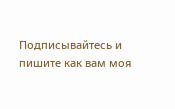Подписывайтесь и пишите как вам моя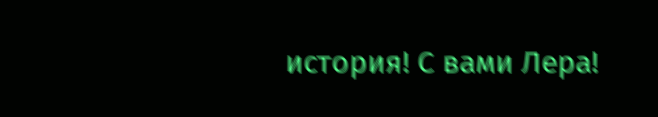история! С вами Лера!